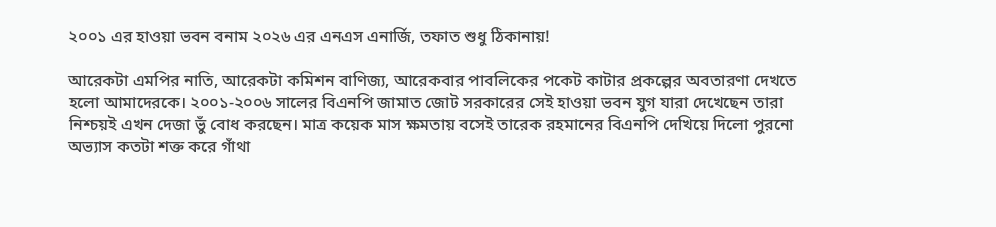২০০১ এর হাওয়া ভবন বনাম ২০২৬ এর এনএস এনার্জি, তফাত শুধু ঠিকানায়!

আরেকটা এমপির নাতি, আরেকটা কমিশন বাণিজ্য, আরেকবার পাবলিকের পকেট কাটার প্রকল্পের অবতারণা দেখতে হলো আমাদেরকে। ২০০১-২০০৬ সালের বিএনপি জামাত জোট সরকারের সেই হাওয়া ভবন যুগ যারা দেখেছেন তারা নিশ্চয়ই এখন দেজা ভুঁ বোধ করছেন। মাত্র কয়েক মাস ক্ষমতায় বসেই তারেক রহমানের বিএনপি দেখিয়ে দিলো পুরনো অভ্যাস কতটা শক্ত করে গাঁথা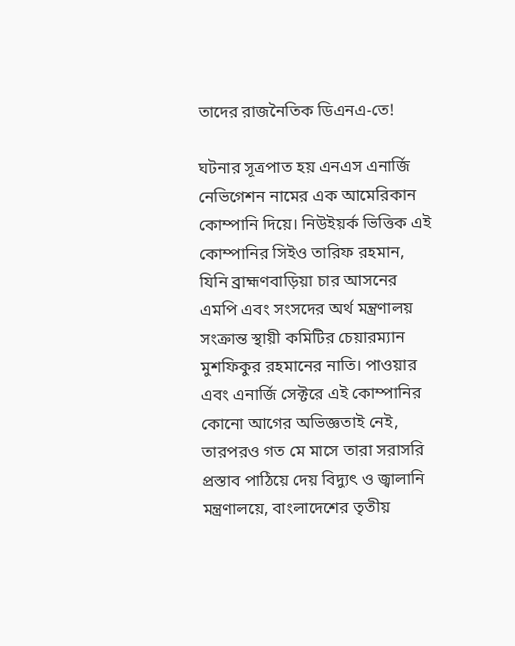তাদের রাজনৈতিক ডিএনএ-তে!

ঘটনার সূত্রপাত হয় এনএস এনার্জি নেভিগেশন নামের এক আমেরিকান কোম্পানি দিয়ে। নিউইয়র্ক ভিত্তিক এই কোম্পানির সিইও তারিফ রহমান, যিনি ব্রাহ্মণবাড়িয়া চার আসনের এমপি এবং সংসদের অর্থ মন্ত্রণালয় সংক্রান্ত স্থায়ী কমিটির চেয়ারম্যান মুশফিকুর রহমানের নাতি। পাওয়ার এবং এনার্জি সেক্টরে এই কোম্পানির কোনো আগের অভিজ্ঞতাই নেই, তারপরও গত মে মাসে তারা সরাসরি প্রস্তাব পাঠিয়ে দেয় বিদ্যুৎ ও জ্বালানি মন্ত্রণালয়ে, বাংলাদেশের তৃতীয়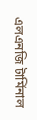এলএনজি টার্মিনাল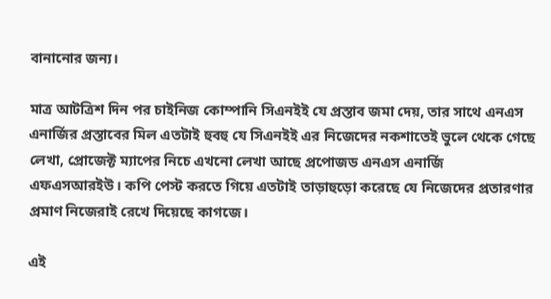বানানোর জন্য।

মাত্র আটত্রিশ দিন পর চাইনিজ কোম্পানি সিএনইই যে প্রস্তাব জমা দেয়, তার সাথে এনএস এনার্জির প্রস্তাবের মিল এতটাই হুবহু যে সিএনইই এর নিজেদের নকশাতেই ভুলে থেকে গেছে লেখা, প্রোজেক্ট ম্যাপের নিচে এখনো লেখা আছে প্রপোজড এনএস এনার্জি এফএসআরইউ। কপি পেস্ট করতে গিয়ে এতটাই তাড়াহুড়ো করেছে যে নিজেদের প্রতারণার প্রমাণ নিজেরাই রেখে দিয়েছে কাগজে।

এই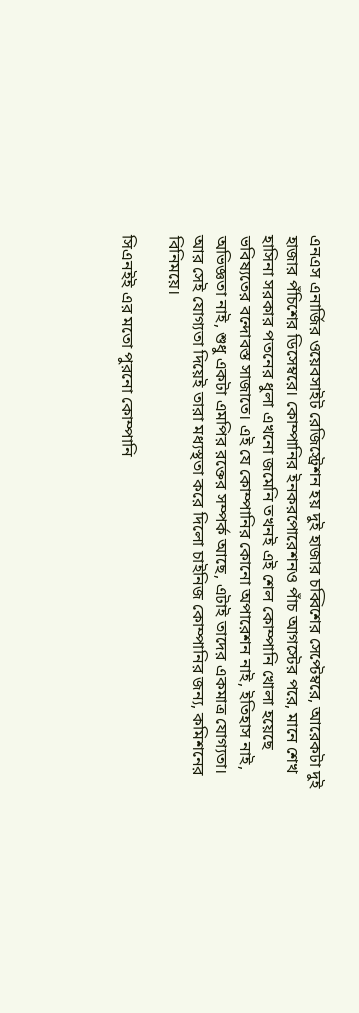এনএস এনার্জির ওয়েবসাইট রেজিস্ট্রেশন হয় দুই হাজার চব্বিশের সেপ্টেম্বরে, আরেকটা দুই হাজার পঁচিশের ডিসেম্বরে। কোম্পানির ইনকরপোরেশনও পাঁচ আগস্টের পরে, মানে শেখ হাসিনা সরকার পতনের ধুলা এখনো জমেনি তখনই এই শেল কোম্পানি খোলা হয়েছে ভবিষ্যতের বন্দোবস্ত সাজাতে। এই যে কোম্পানির কোনো অপারেশন নাই, ইতিহাস নাই, অভিজ্ঞতা নাই, শুধু একটা এমপির রক্তের সম্পর্ক আছে, এটাই তাদের একমাত্র যোগ্যতা। আর সেই যোগ্যতা দিয়েই তারা মধ্যস্থতা করে দিলো চাইনিজ কোম্পানির জন্য, কমিশনের বিনিময়ে।

সিএনইই এর মতো পুরনো কোম্পানি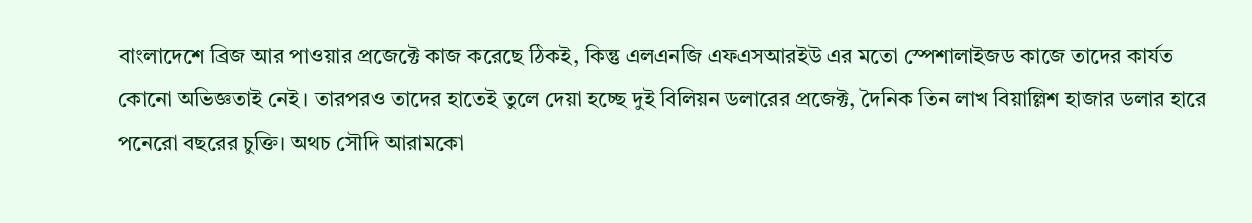বাংলাদেশে ব্রিজ আর পাওয়ার প্রজেক্টে কাজ করেছে ঠিকই, কিন্তু এলএনজি এফএসআরইউ এর মতো স্পেশালাইজড কাজে তাদের কার্যত কোনো অভিজ্ঞতাই নেই। তারপরও তাদের হাতেই তুলে দেয়া হচ্ছে দুই বিলিয়ন ডলারের প্রজেক্ট, দৈনিক তিন লাখ বিয়াল্লিশ হাজার ডলার হারে পনেরো বছরের চুক্তি। অথচ সৌদি আরামকো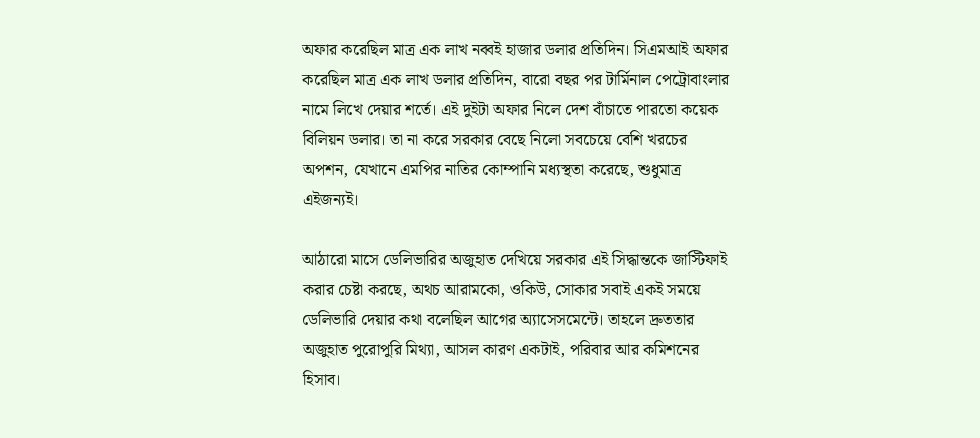অফার করেছিল মাত্র এক লাখ নব্বই হাজার ডলার প্রতিদিন। সিএমআই অফার করেছিল মাত্র এক লাখ ডলার প্রতিদিন, বারো বছর পর টার্মিনাল পেট্রোবাংলার নামে লিখে দেয়ার শর্তে। এই দুইটা অফার নিলে দেশ বাঁচাতে পারতো কয়েক বিলিয়ন ডলার। তা না করে সরকার বেছে নিলো সবচেয়ে বেশি খরচের অপশন, যেখানে এমপির নাতির কোম্পানি মধ্যস্থতা করেছে, শুধুমাত্র এইজন্যই।

আঠারো মাসে ডেলিভারির অজুহাত দেখিয়ে সরকার এই সিদ্ধান্তকে জাস্টিফাই করার চেষ্টা করছে, অথচ আরামকো, ওকিউ, সোকার সবাই একই সময়ে ডেলিভারি দেয়ার কথা বলেছিল আগের অ্যাসেসমেন্টে। তাহলে দ্রুততার অজুহাত পুরোপুরি মিথ্যা, আসল কারণ একটাই, পরিবার আর কমিশনের হিসাব।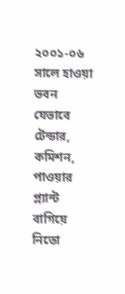২০০১-০৬ সালে হাওয়া ভবন যেভাবে টেন্ডার, কমিশন, পাওয়ার প্ল্যান্ট বাগিয়ে নিতো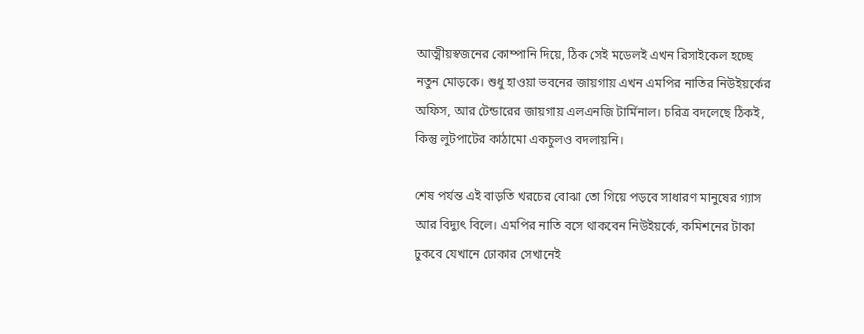আত্মীয়স্বজনের কোম্পানি দিয়ে, ঠিক সেই মডেলই এখন রিসাইকেল হচ্ছে নতুন মোড়কে। শুধু হাওয়া ভবনের জায়গায় এখন এমপির নাতির নিউইয়র্কের অফিস, আর টেন্ডারের জায়গায় এলএনজি টার্মিনাল। চরিত্র বদলেছে ঠিকই, কিন্তু লুটপাটের কাঠামো একচুলও বদলায়নি।

শেষ পর্যন্ত এই বাড়তি খরচের বোঝা তো গিয়ে পড়বে সাধারণ মানুষের গ্যাস আর বিদ্যুৎ বিলে। এমপির নাতি বসে থাকবেন নিউইয়র্কে, কমিশনের টাকা ঢুকবে যেখানে ঢোকার সেখানেই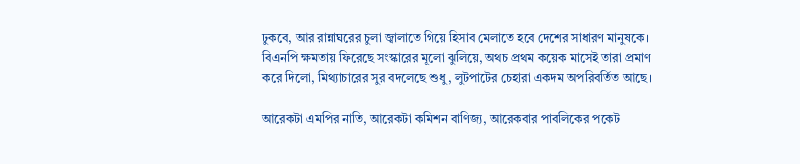ঢুকবে, আর রান্নাঘরের চুলা জ্বালাতে গিয়ে হিসাব মেলাতে হবে দেশের সাধারণ মানুষকে। বিএনপি ক্ষমতায় ফিরেছে সংস্কারের মূলো ঝুলিয়ে, অথচ প্রথম কয়েক মাসেই তারা প্রমাণ করে দিলো, মিথ্যাচারের সুর বদলেছে শুধু, লুটপাটের চেহারা একদম অপরিবর্তিত আছে।

আরেকটা এমপির নাতি, আরেকটা কমিশন বাণিজ্য, আরেকবার পাবলিকের পকেট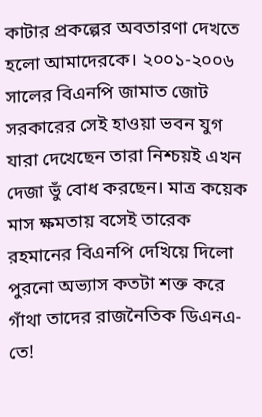কাটার প্রকল্পের অবতারণা দেখতে হলো আমাদেরকে। ২০০১-২০০৬ সালের বিএনপি জামাত জোট সরকারের সেই হাওয়া ভবন যুগ যারা দেখেছেন তারা নিশ্চয়ই এখন দেজা ভুঁ বোধ করছেন। মাত্র কয়েক মাস ক্ষমতায় বসেই তারেক রহমানের বিএনপি দেখিয়ে দিলো পুরনো অভ্যাস কতটা শক্ত করে গাঁথা তাদের রাজনৈতিক ডিএনএ-তে!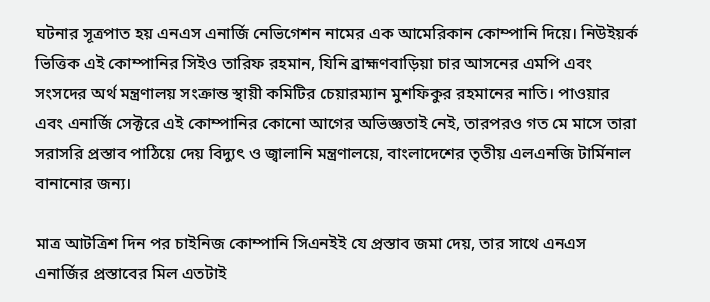ঘটনার সূত্রপাত হয় এনএস এনার্জি নেভিগেশন নামের এক আমেরিকান কোম্পানি দিয়ে। নিউইয়র্ক ভিত্তিক এই কোম্পানির সিইও তারিফ রহমান, যিনি ব্রাহ্মণবাড়িয়া চার আসনের এমপি এবং সংসদের অর্থ মন্ত্রণালয় সংক্রান্ত স্থায়ী কমিটির চেয়ারম্যান মুশফিকুর রহমানের নাতি। পাওয়ার এবং এনার্জি সেক্টরে এই কোম্পানির কোনো আগের অভিজ্ঞতাই নেই, তারপরও গত মে মাসে তারা সরাসরি প্রস্তাব পাঠিয়ে দেয় বিদ্যুৎ ও জ্বালানি মন্ত্রণালয়ে, বাংলাদেশের তৃতীয় এলএনজি টার্মিনাল বানানোর জন্য।

মাত্র আটত্রিশ দিন পর চাইনিজ কোম্পানি সিএনইই যে প্রস্তাব জমা দেয়, তার সাথে এনএস এনার্জির প্রস্তাবের মিল এতটাই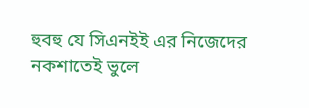হুবহু যে সিএনইই এর নিজেদের নকশাতেই ভুলে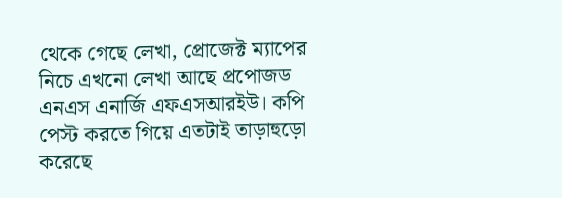থেকে গেছে লেখা, প্রোজেক্ট ম্যাপের নিচে এখনো লেখা আছে প্রপোজড এনএস এনার্জি এফএসআরইউ। কপি পেস্ট করতে গিয়ে এতটাই তাড়াহুড়ো করেছে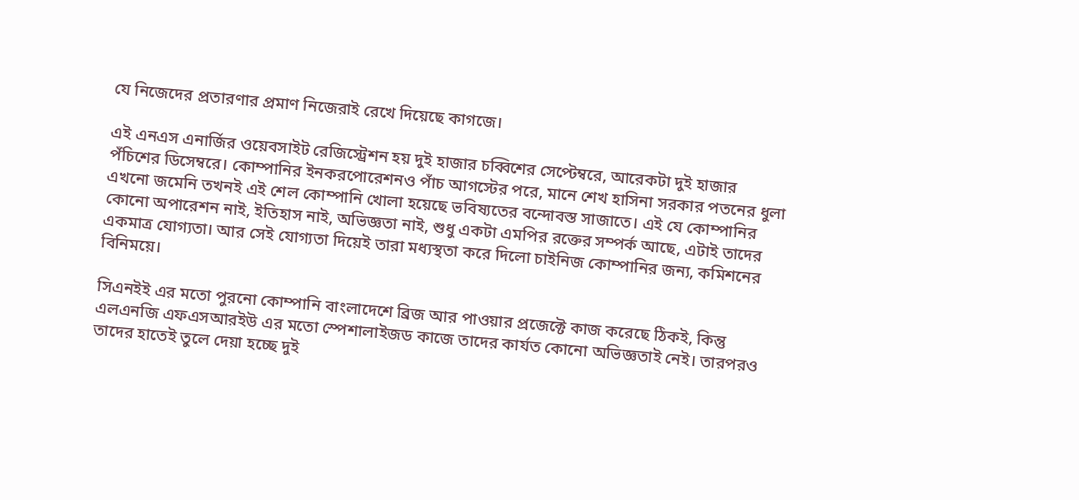যে নিজেদের প্রতারণার প্রমাণ নিজেরাই রেখে দিয়েছে কাগজে।

এই এনএস এনার্জির ওয়েবসাইট রেজিস্ট্রেশন হয় দুই হাজার চব্বিশের সেপ্টেম্বরে, আরেকটা দুই হাজার পঁচিশের ডিসেম্বরে। কোম্পানির ইনকরপোরেশনও পাঁচ আগস্টের পরে, মানে শেখ হাসিনা সরকার পতনের ধুলা এখনো জমেনি তখনই এই শেল কোম্পানি খোলা হয়েছে ভবিষ্যতের বন্দোবস্ত সাজাতে। এই যে কোম্পানির কোনো অপারেশন নাই, ইতিহাস নাই, অভিজ্ঞতা নাই, শুধু একটা এমপির রক্তের সম্পর্ক আছে, এটাই তাদের একমাত্র যোগ্যতা। আর সেই যোগ্যতা দিয়েই তারা মধ্যস্থতা করে দিলো চাইনিজ কোম্পানির জন্য, কমিশনের বিনিময়ে।

সিএনইই এর মতো পুরনো কোম্পানি বাংলাদেশে ব্রিজ আর পাওয়ার প্রজেক্টে কাজ করেছে ঠিকই, কিন্তু এলএনজি এফএসআরইউ এর মতো স্পেশালাইজড কাজে তাদের কার্যত কোনো অভিজ্ঞতাই নেই। তারপরও তাদের হাতেই তুলে দেয়া হচ্ছে দুই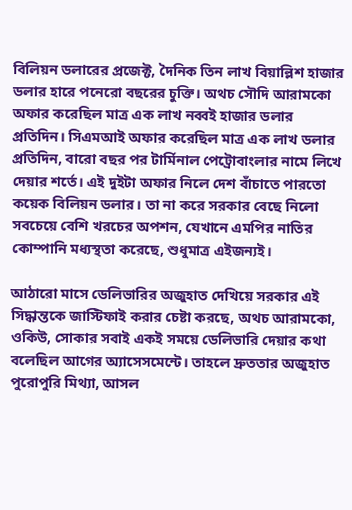বিলিয়ন ডলারের প্রজেক্ট, দৈনিক তিন লাখ বিয়াল্লিশ হাজার ডলার হারে পনেরো বছরের চুক্তি। অথচ সৌদি আরামকো অফার করেছিল মাত্র এক লাখ নব্বই হাজার ডলার প্রতিদিন। সিএমআই অফার করেছিল মাত্র এক লাখ ডলার প্রতিদিন, বারো বছর পর টার্মিনাল পেট্রোবাংলার নামে লিখে দেয়ার শর্তে। এই দুইটা অফার নিলে দেশ বাঁচাতে পারতো কয়েক বিলিয়ন ডলার। তা না করে সরকার বেছে নিলো সবচেয়ে বেশি খরচের অপশন, যেখানে এমপির নাতির কোম্পানি মধ্যস্থতা করেছে, শুধুমাত্র এইজন্যই।

আঠারো মাসে ডেলিভারির অজুহাত দেখিয়ে সরকার এই সিদ্ধান্তকে জাস্টিফাই করার চেষ্টা করছে, অথচ আরামকো, ওকিউ, সোকার সবাই একই সময়ে ডেলিভারি দেয়ার কথা বলেছিল আগের অ্যাসেসমেন্টে। তাহলে দ্রুততার অজুহাত পুরোপুরি মিথ্যা, আসল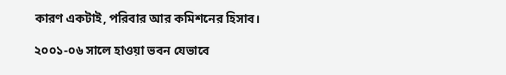কারণ একটাই, পরিবার আর কমিশনের হিসাব।

২০০১-০৬ সালে হাওয়া ভবন যেভাবে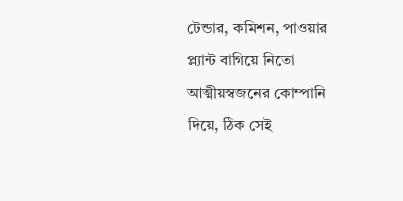টেন্ডার, কমিশন, পাওয়ার প্ল্যান্ট বাগিয়ে নিতো আত্মীয়স্বজনের কোম্পানি দিয়ে, ঠিক সেই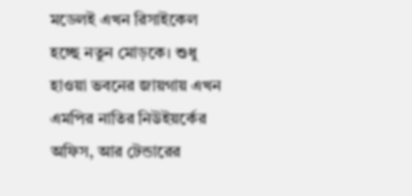মডেলই এখন রিসাইকেল হচ্ছে নতুন মোড়কে। শুধু হাওয়া ভবনের জায়গায় এখন এমপির নাতির নিউইয়র্কের অফিস, আর টেন্ডারের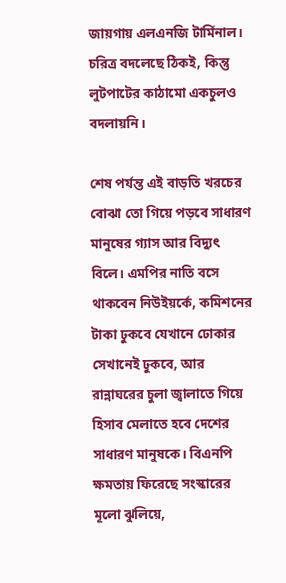জায়গায় এলএনজি টার্মিনাল। চরিত্র বদলেছে ঠিকই, কিন্তু লুটপাটের কাঠামো একচুলও বদলায়নি।

শেষ পর্যন্ত এই বাড়তি খরচের বোঝা তো গিয়ে পড়বে সাধারণ মানুষের গ্যাস আর বিদ্যুৎ বিলে। এমপির নাতি বসে থাকবেন নিউইয়র্কে, কমিশনের টাকা ঢুকবে যেখানে ঢোকার সেখানেই ঢুকবে, আর রান্নাঘরের চুলা জ্বালাতে গিয়ে হিসাব মেলাতে হবে দেশের সাধারণ মানুষকে। বিএনপি ক্ষমতায় ফিরেছে সংস্কারের মূলো ঝুলিয়ে,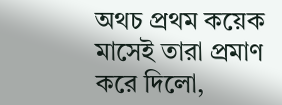অথচ প্রথম কয়েক মাসেই তারা প্রমাণ করে দিলো,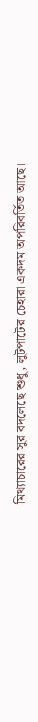মিথ্যাচারের সুর বদলেছে শুধু, লুটপাটের চেহারা একদম অপরিবর্তিত আছে।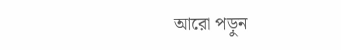আরো পড়ুন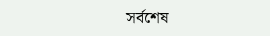সর্বশেষ